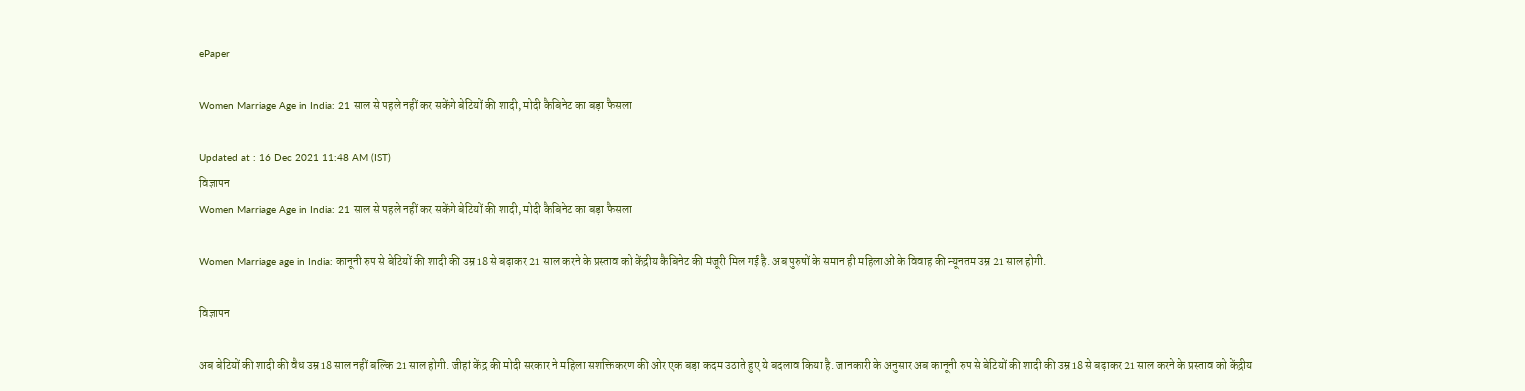ePaper

Women Marriage Age in India: 21 साल से पहले नहीं कर सकेंगे बेटियों की शादी, मोदी कैबिनेट का बड़ा फैसला

Updated at : 16 Dec 2021 11:48 AM (IST)
विज्ञापन
Women Marriage Age in India: 21 साल से पहले नहीं कर सकेंगे बेटियों की शादी, मोदी कैबिनेट का बड़ा फैसला

Women Marriage age in India: कानूनी रुप से बेटियों की शादी की उम्र 18 से बढ़ाकर 21 साल करने के प्रस्ताव को केंद्रीय कैबिनेट की मंजूरी मिल गई है. अब पुरुषों के समान ही महिलाओं के विवाह की न्यूनतम उम्र 21 साल होगी.

विज्ञापन

अब बेटियों की शादी की वैध उम्र 18 साल नहीं बल्कि 21 साल होगी. जीहां केंद्र की मोदी सरकार ने महिला सशक्तिकरण की ओर एक बड़ा कदम उठाते हुए ये बदलाव किया है. जानकारी के अनुसार अब कानूनी रुप से बेटियों की शादी की उम्र 18 से बढ़ाकर 21 साल करने के प्रस्ताव को केंद्रीय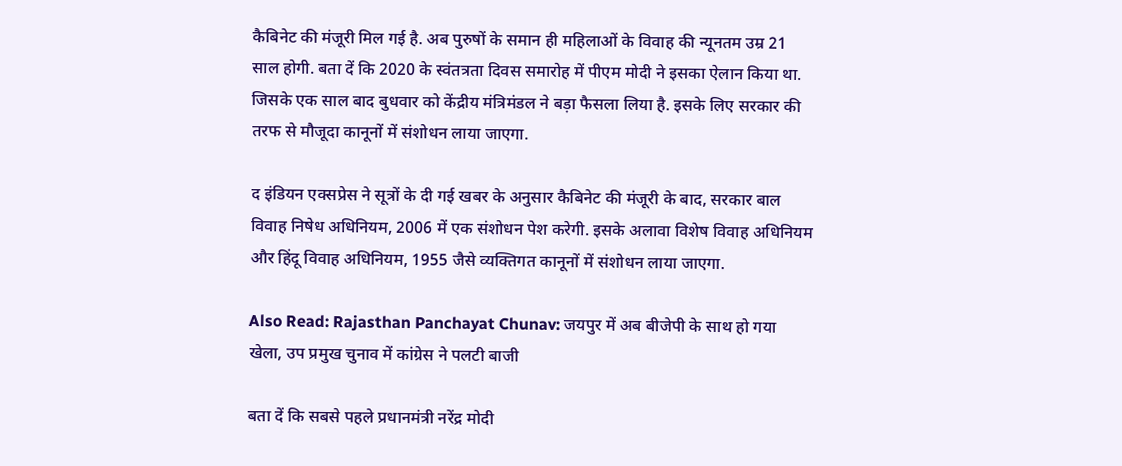कैबिनेट की मंजूरी मिल गई है. अब पुरुषों के समान ही महिलाओं के विवाह की न्यूनतम उम्र 21 साल होगी. बता दें कि 2020 के स्वंतत्रता दिवस समारोह में पीएम मोदी ने इसका ऐलान किया था. जिसके एक साल बाद बुधवार को केंद्रीय मंत्रिमंडल ने बड़ा फैसला लिया है. इसके लिए सरकार की तरफ से मौजूदा कानूनों में संशोधन लाया जाएगा.

द इंडियन एक्सप्रेस ने सूत्रों के दी गई खबर के अनुसार कैबिनेट की मंजूरी के बाद, सरकार बाल विवाह निषेध अधिनियम, 2006 में एक संशोधन पेश करेगी. इसके अलावा विशेष विवाह अधिनियम और हिंदू विवाह अधिनियम, 1955 जैसे व्यक्तिगत कानूनों में संशोधन लाया जाएगा.

Also Read: Rajasthan Panchayat Chunav: जयपुर में अब बीजेपी के साथ हो गया खेला, उप प्रमुख चुनाव में कांग्रेस ने पलटी बाजी

बता दें कि सबसे पहले प्रधानमंत्री नरेंद्र मोदी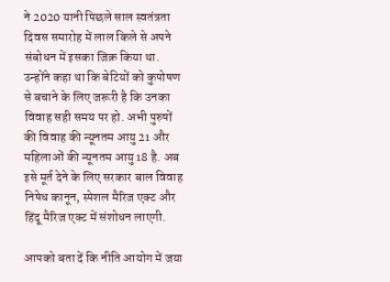ने 2020 यानी पिछले साल स्वतंत्रता दिवस समारोह में लाल किले से अपने संबोधन में इसका जिक्र किया था. उन्होंने कहा था कि बेटियों को कुपोषण से बचाने के लिए जरूरी है कि उनका विवाह सही समय पर हो. अभी पुरुषों की विवाह की न्यूनतम आयु 21 और महिलाओं की न्यूनतम आयु 18 है. अब इसे मूर्त देने के लिए सरकार बाल विवाह निषेध कानून, स्पेशल मैरिज एक्ट और हिंदू मैरिज एक्ट में संशोधन लाएगी.

आपको बता दें कि नीति आयोग में जया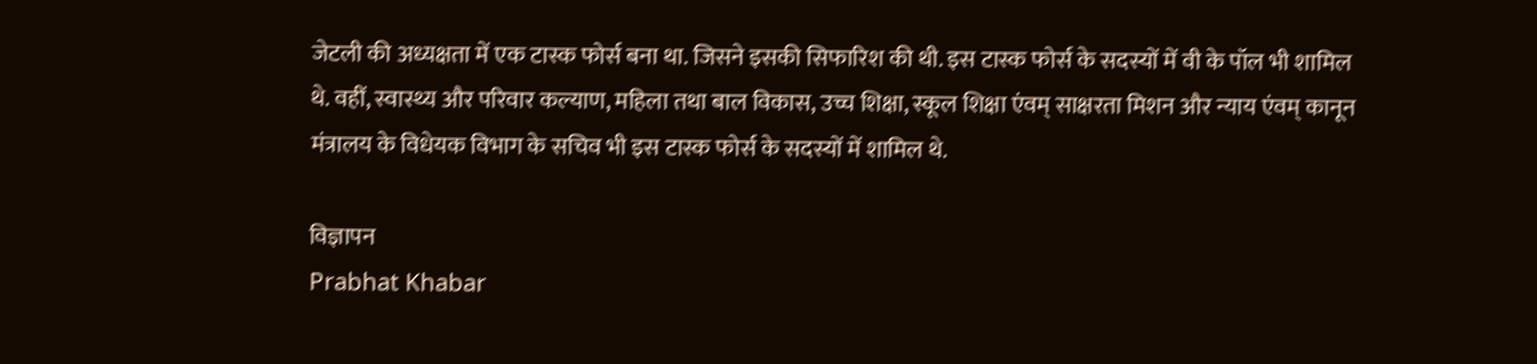जेटली की अध्यक्षता में एक टास्क फोर्स बना था. जिसने इसकी सिफारिश की थी. इस टास्क फोर्स के सदस्यों में वी के पॉल भी शामिल थे. वहीं, स्वास्थ्य और परिवार कल्याण, महिला तथा बाल विकास, उच्च शिक्षा, स्कूल शिक्षा एंवम् साक्षरता मिशन और न्याय एंवम् कानून मंत्रालय के विधेयक विभाग के सचिव भी इस टास्क फोर्स के सदस्यों में शामिल थे.

विज्ञापन
Prabhat Khabar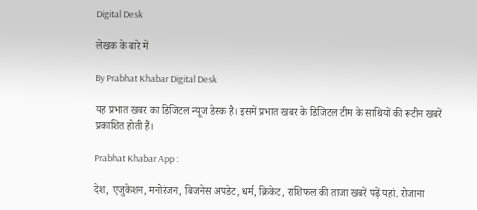Digital Desk

लेखक के बारे में

By Prabhat Khabar Digital Desk

यह प्रभात खबर का डिजिटल न्यूज डेस्क है। इसमें प्रभात खबर के डिजिटल टीम के साथियों की रूटीन खबरें प्रकाशित होती हैं।

Prabhat Khabar App :

देश, एजुकेशन, मनोरंजन, बिजनेस अपडेट, धर्म, क्रिकेट, राशिफल की ताजा खबरें पढ़ें यहां. रोजाना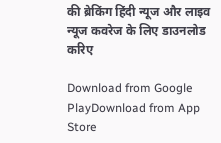की ब्रेकिंग हिंदी न्यूज और लाइव न्यूज कवरेज के लिए डाउनलोड करिए

Download from Google PlayDownload from App Store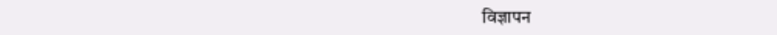विज्ञापन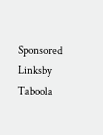Sponsored Linksby Taboola